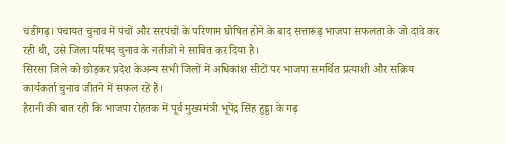चंडीगढ़। पंचायत चुनाव में पंचों और सरपंचों के परिणाम घोषित होने के बाद सत्तारूढ़ भाजपा सफलता के जो दावे कर रही थी, उसे जिला परिषद चुनाव के नतीजों ने साबित कर दिया है।
सिरसा जिले को छोड़कर प्रदेश केअन्य सभी जिलों में अधिकांश सीटों पर भाजपा समर्थित प्रत्याशी और सक्रिय कार्यकर्ता चुनाव जीतने में सफल रहें हैं।
हैरानी की बात रही कि भाजपा रोहतक में पूर्व मुख्यमंत्री भूपेंद्र सिंह हुड्डा के गढ़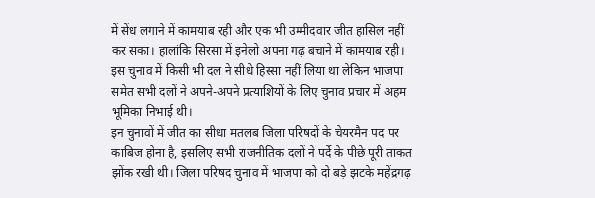में सेंध लगाने में कामयाब रही और एक भी उम्मीदवार जीत हासिल नहीं कर सका। हालांकि सिरसा में इनेलो अपना गढ़ बचाने में कामयाब रही।
इस चुनाव में किसी भी दल ने सीधे हिस्सा नहीं लिया था लेकिन भाजपा समेत सभी दलों ने अपने-अपने प्रत्याशियों के लिए चुनाव प्रचार में अहम भूमिका निभाई थी।
इन चुनावों में जीत का सीधा मतलब जिला परिषदों के चेयरमैन पद पर काबिज होना है, इसलिए सभी राजनीतिक दलों ने पर्दे के पीछे पूरी ताकत झोंक रखी थी। जिला परिषद चुनाव में भाजपा को दो बड़े झटके महेंद्रगढ़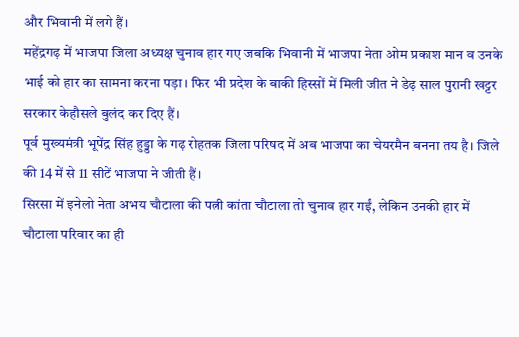और भिवानी में लगे हैं।
महेंद्रगढ़ में भाजपा जिला अध्यक्ष चुनाव हार गए जबकि भिवानी में भाजपा नेता ओम प्रकाश मान व उनके भाई को हार का सामना करना पड़ा। फिर भी प्रदेश के बाकी हिस्सों में मिली जीत ने डेढ़ साल पुरानी खट्टर सरकार केहौसले बुलंद कर दिए हैं।
पूर्व मुख्यमंत्री भूपेंद्र सिंह हुड्डा के गढ़ रोहतक जिला परिषद में अब भाजपा का चेयरमैन बनना तय है। जिले की 14 में से 11 सीटें भाजपा ने जीती हैं।
सिरसा में इनेलो नेता अभय चौटाला की पत्नी कांता चौटाला तो चुनाव हार गईं, लेकिन उनकी हार में चौटाला परिवार का ही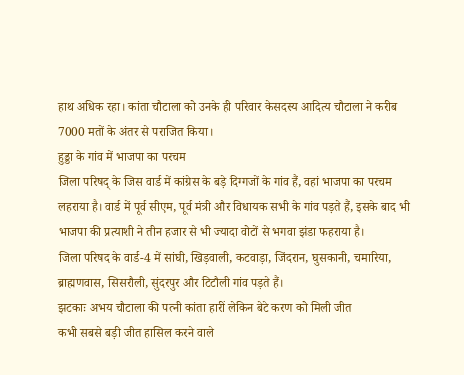हाथ अधिक रहा। कांता चौटाला को उनके ही परिवार केसदस्य आदित्य चौटाला ने करीब 7000 मतों के अंतर से पराजित किया।
हुड्डा के गांव में भाजपा का परचम
जिला परिषद् के जिस वार्ड में कांग्रेस के बड़े दिग्गजों के गांव हैं, वहां भाजपा का परचम लहराया है। वार्ड में पूर्व सीएम, पूर्व मंत्री और विधायक सभी के गांव पड़ते हैं, इसके बाद भी भाजपा की प्रत्याशी ने तीन हजार से भी ज्यादा वोटों से भगवा झंडा फहराया है।
जिला परिषद के वार्ड-4 में सांघी, खिड़वाली, कटवाड़ा, जिंदरान, घुसकानी, चमारिया, ब्राह्मणवास, सिसरौली, सुंदरपुर और टिटौली गांव पड़ते हैं।
झटकाः अभय चौटाला की पत्नी कांता हारीं लेकिन बेटे करण को मिली जीत
कभी सबसे बड़ी जीत हासिल करने वाले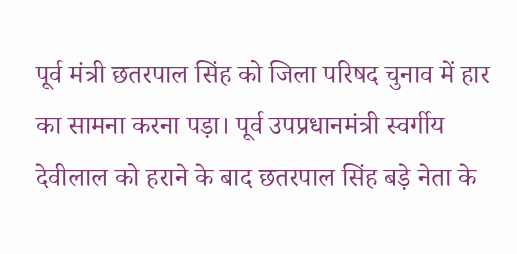पूर्व मंत्री छतरपाल सिंह को जिला परिषद चुनाव में हार का सामना करना पड़ा। पूर्व उपप्रधानमंत्री स्वर्गीय देवीलाल को हराने के बाद छतरपाल सिंह बड़े नेता के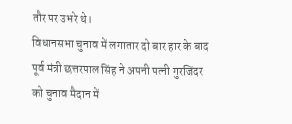तौर पर उभरे थे।
विधानसभा चुनाव में लगातार दो बार हार के बाद पूर्व मंत्री छत्तरपाल सिंह ने अपनी पत्नी गुरजिंदर को चुनाव मैदान में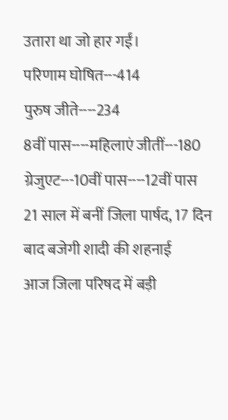उतारा था जो हार गईं।
परिणाम घोषित---414
पुरुष जीते----234
8वीं पास----महिलाएं जीतीं---180
ग्रेजुएट---10वीं पास----12वीं पास
21 साल में बनीं जिला पार्षद, 17 दिन बाद बजेगी शादी की शहनाई
आज जिला परिषद में बड़ी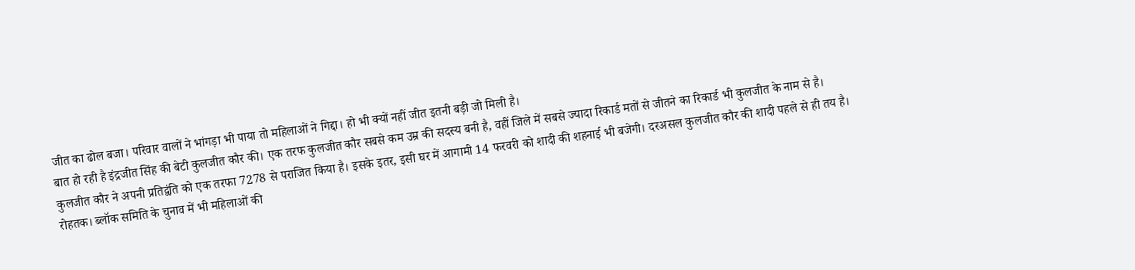जीत का ढोल बजा। परिवार वालों ने भांगड़ा भी पाया तो महिलाओं ने गिद्दा। हो भी क्यों नहीं जीत इतनी बड़ी जो मिली है।
बात हो रही है इंद्रजीत सिंह की बेटी कुलजीत कौर की। एक तरफ कुलजीत कौर सबसे कम उम्र की सदस्य बनी है, वहीं जिले में सबसे ज्यादा रिकार्ड मतों से जीतने का रिकार्ड भी कुलजीत के नाम से है।
कुलजीत कौर ने अपनी प्रतिद्वंति को एक तरफा 7278 से पराजित किया है। इसके इतर, इसी घर में आगामी 14 फरवरी को शादी की शहनाई भी बजेगी। दरअसल कुलजीत कौर की शादी पहले से ही तय है।
रोहतक। ब्लॉक समिति के चुनाव में भी महिलाओं की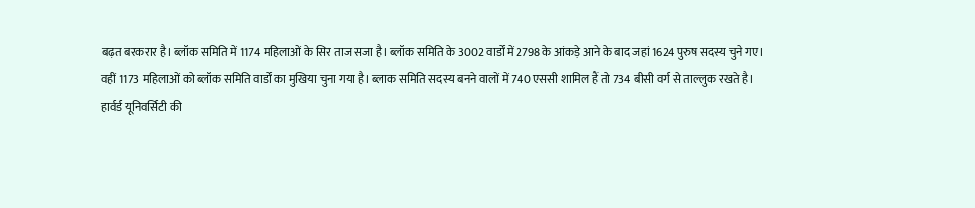बढ़त बरकरार है। ब्लॉक समिति में 1174 महिलाओं के सिर ताज सजा है। ब्लॉक समिति के 3002 वार्डों में 2798 के आंकड़े आने के बाद जहां 1624 पुरुष सदस्य चुने गए।
वहीं 1173 महिलाओं को ब्लॉक समिति वार्डों का मुखिया चुना गया है। ब्लाक समिति सदस्य बनने वालों में 740 एससी शामिल हैं तो 734 बीसी वर्ग से ताल्लुक रखते है।
हार्वर्ड यूनिवर्सिटी की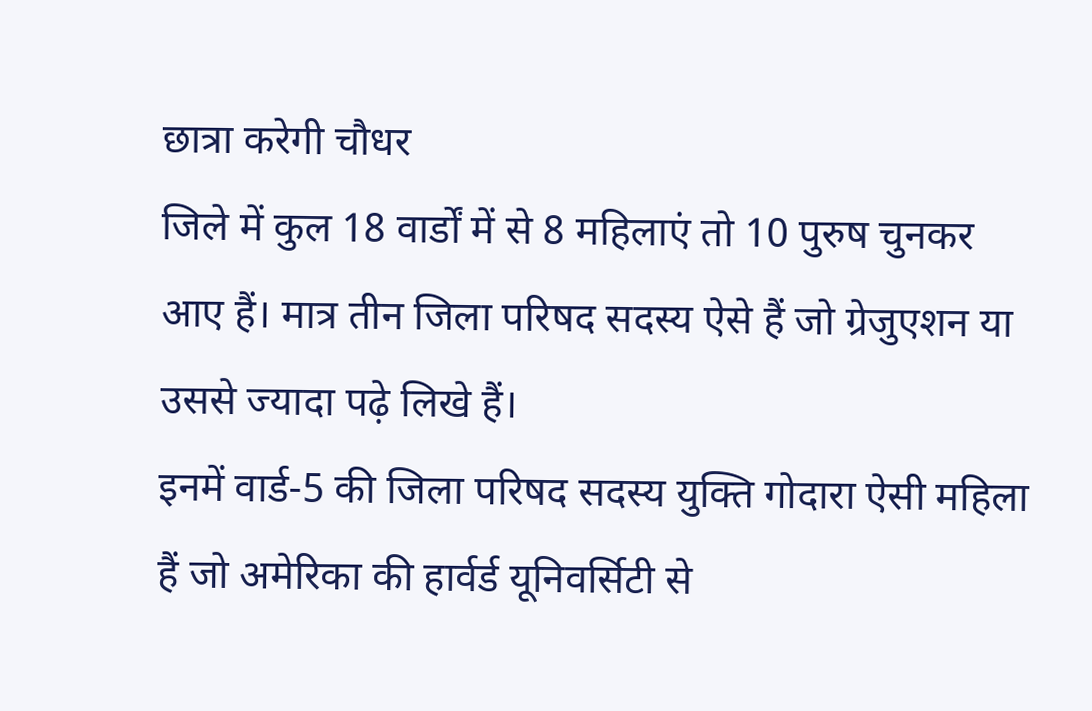छात्रा करेगी चौधर
जिले में कुल 18 वार्डों में से 8 महिलाएं तो 10 पुरुष चुनकर आए हैं। मात्र तीन जिला परिषद सदस्य ऐसे हैं जो ग्रेजुएशन या उससे ज्यादा पढ़े लिखे हैं।
इनमें वार्ड-5 की जिला परिषद सदस्य युक्ति गोदारा ऐसी महिला हैं जो अमेरिका की हार्वर्ड यूनिवर्सिटी से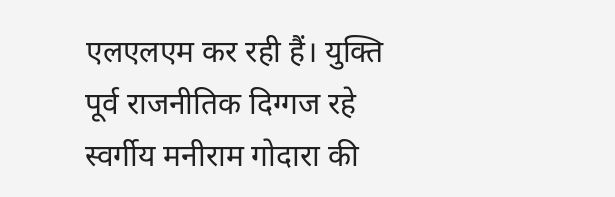एलएलएम कर रही हैं। युक्ति पूर्व राजनीतिक दिग्गज रहे स्वर्गीय मनीराम गोदारा की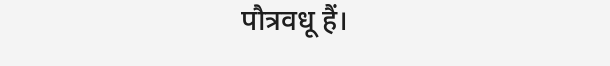पौत्रवधू हैं।